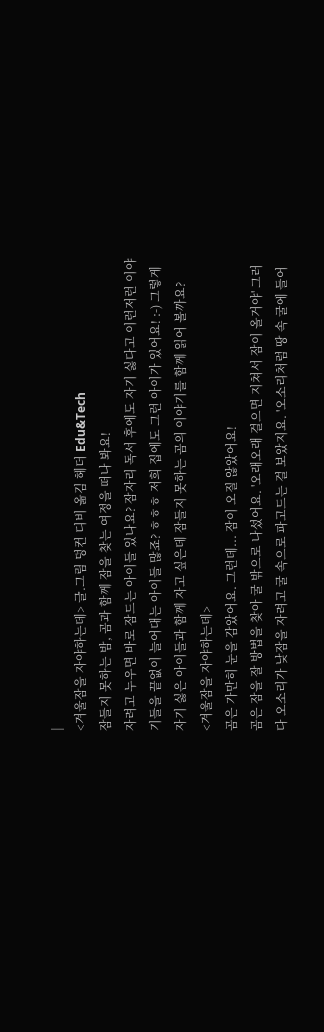|
<겨울잠을 자야하는데> 글.그림 덩컨 디비 옮김 헤더 Edu&Tech
잠들지 못하는 밤, 곰과 함께 잠을 찾는 여정을 떠나 봐요!
자려고 누우면 바로 잠드는 아이들 있나요? 잠자리 독서 후에도 자기 싫다고 이런저런 이야기들을 끝없이 늘어대는 아이들 많죠? ㅎㅎㅎ 저희 집에도 그런 아이가 있어요! :-) 그렇게 자기 싫은 아이들과 함께 자고 싶은데 잠들지 못하는 곰의 이야기를 함께 읽어 볼까요?
<겨울잠을 자야하는데>
곰은 가만히 눈을 감았어요. 그런데... 잠이 오질 않았어요!
곰은 잠을 잘 방법을 찾아 굴 밖으로 나섰어요. '오래오래 걸으면 지쳐서 잠이 올거야' 그러다 오소리가 낮잠을 자려고 굴 속으로 파고드는 걸 보았지요. '오소리처럼 땅 속 굴에 들어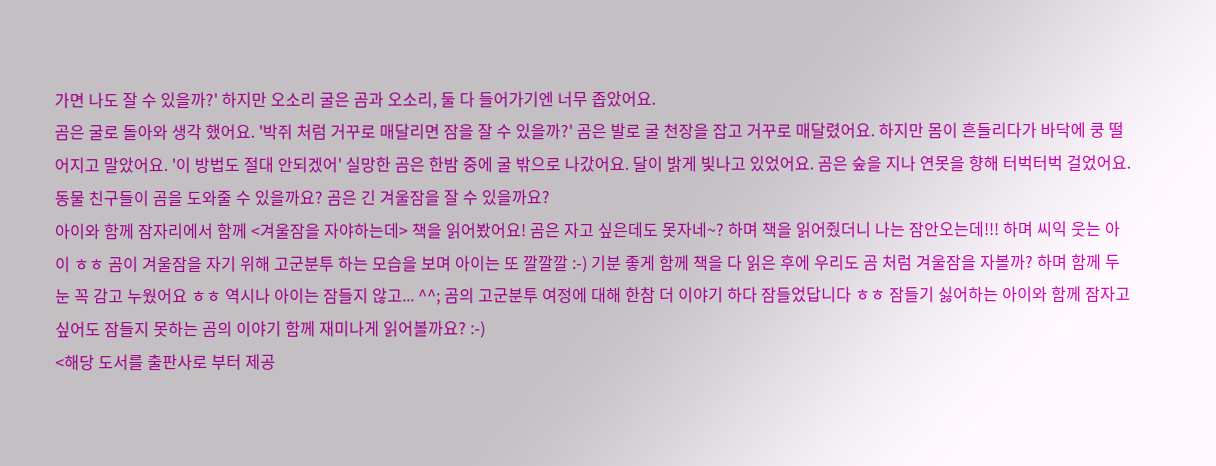가면 나도 잘 수 있을까?' 하지만 오소리 굴은 곰과 오소리, 둘 다 들어가기엔 너무 좁았어요.
곰은 굴로 돌아와 생각 했어요. '박쥐 처럼 거꾸로 매달리면 잠을 잘 수 있을까?' 곰은 발로 굴 천장을 잡고 거꾸로 매달렸어요. 하지만 몸이 흔들리다가 바닥에 쿵 떨어지고 말았어요. '이 방법도 절대 안되겠어' 실망한 곰은 한밤 중에 굴 밖으로 나갔어요. 달이 밝게 빛나고 있었어요. 곰은 숲을 지나 연못을 향해 터벅터벅 걸었어요. 동물 친구들이 곰을 도와줄 수 있을까요? 곰은 긴 겨울잠을 잘 수 있을까요?
아이와 함께 잠자리에서 함께 <겨울잠을 자야하는데> 책을 읽어봤어요! 곰은 자고 싶은데도 못자네~? 하며 책을 읽어줬더니 나는 잠안오는데!!! 하며 씨익 웃는 아이 ㅎㅎ 곰이 겨울잠을 자기 위해 고군분투 하는 모습을 보며 아이는 또 깔깔깔 :-) 기분 좋게 함께 책을 다 읽은 후에 우리도 곰 처럼 겨울잠을 자볼까? 하며 함께 두 눈 꼭 감고 누웠어요 ㅎㅎ 역시나 아이는 잠들지 않고... ^^; 곰의 고군분투 여정에 대해 한참 더 이야기 하다 잠들었답니다 ㅎㅎ 잠들기 싫어하는 아이와 함께 잠자고 싶어도 잠들지 못하는 곰의 이야기 함께 재미나게 읽어볼까요? :-)
<해당 도서를 출판사로 부터 제공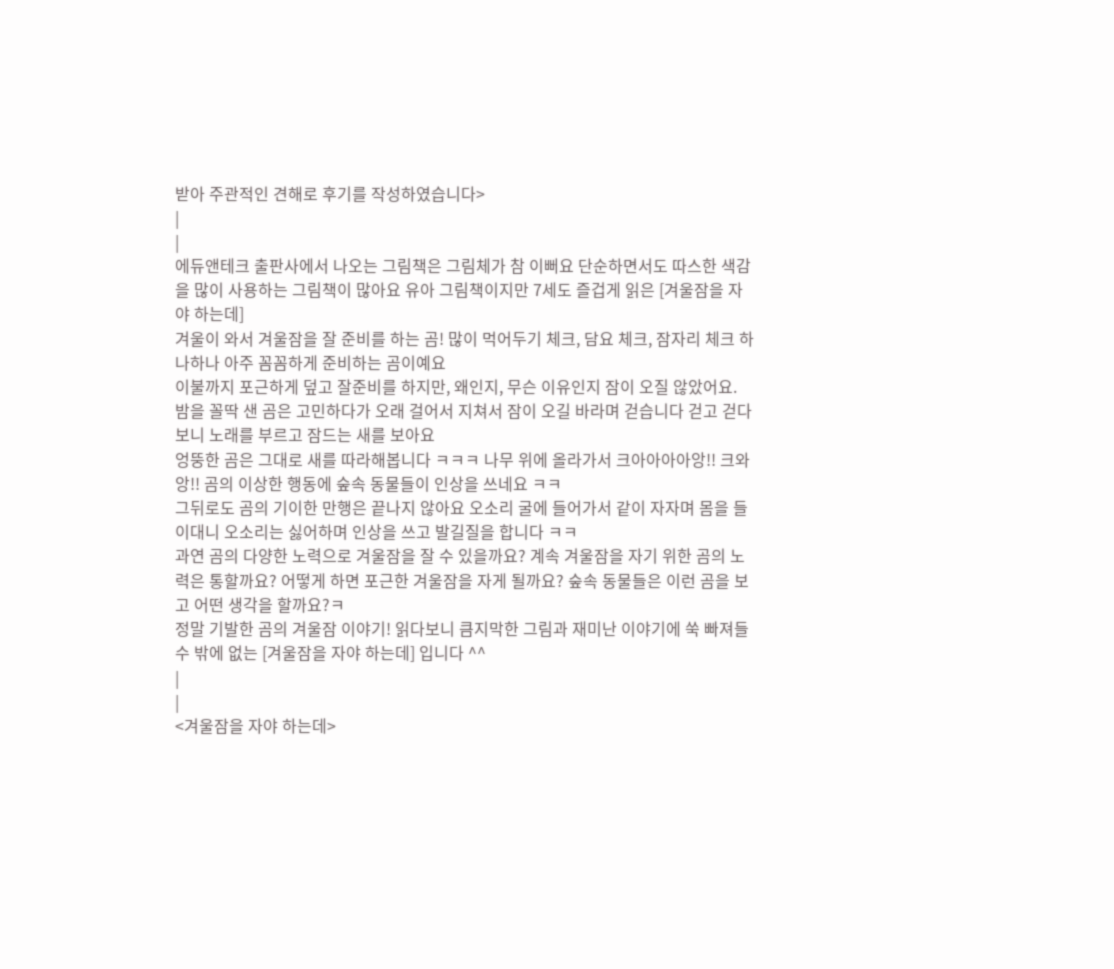받아 주관적인 견해로 후기를 작성하였습니다>
|
|
에듀앤테크 출판사에서 나오는 그림책은 그림체가 참 이뻐요 단순하면서도 따스한 색감을 많이 사용하는 그림책이 많아요 유아 그림책이지만 7세도 즐겁게 읽은 [겨울잠을 자야 하는데]
겨울이 와서 겨울잠을 잘 준비를 하는 곰! 많이 먹어두기 체크, 담요 체크, 잠자리 체크 하나하나 아주 꼼꼼하게 준비하는 곰이예요
이불까지 포근하게 덮고 잘준비를 하지만, 왜인지, 무슨 이유인지 잠이 오질 않았어요.
밤을 꼴딱 샌 곰은 고민하다가 오래 걸어서 지쳐서 잠이 오길 바라며 걷습니다 걷고 걷다보니 노래를 부르고 잠드는 새를 보아요
엉뚱한 곰은 그대로 새를 따라해봅니다 ㅋㅋㅋ 나무 위에 올라가서 크아아아아앙!! 크와앙!! 곰의 이상한 행동에 숲속 동물들이 인상을 쓰네요 ㅋㅋ
그뒤로도 곰의 기이한 만행은 끝나지 않아요 오소리 굴에 들어가서 같이 자자며 몸을 들이대니 오소리는 싫어하며 인상을 쓰고 발길질을 합니다 ㅋㅋ
과연 곰의 다양한 노력으로 겨울잠을 잘 수 있을까요? 계속 겨울잠을 자기 위한 곰의 노력은 통할까요? 어떻게 하면 포근한 겨울잠을 자게 될까요? 숲속 동물들은 이런 곰을 보고 어떤 생각을 할까요?ㅋ
정말 기발한 곰의 겨울잠 이야기! 읽다보니 큼지막한 그림과 재미난 이야기에 쑥 빠져들 수 밖에 없는 [겨울잠을 자야 하는데] 입니다 ^^
|
|
<겨울잠을 자야 하는데>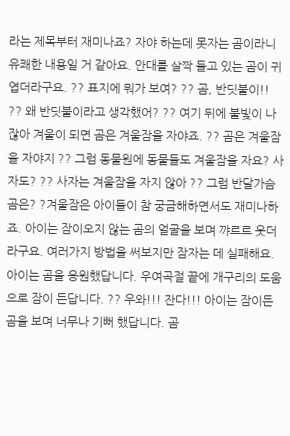라는 제목부터 재미나죠? 자야 하는데 못자는 곰이라니 유쾌한 내용일 거 같아요. 안대를 살짝 들고 있는 곰이 귀엽더라구요. ?? 표지에 뭐가 보여? ?? 곰, 반딧불이!! ?? 왜 반딧불이라고 생각했어? ?? 여기 뒤에 불빛이 나잖아 겨울이 되면 곰은 겨울잠을 자야죠. ?? 곰은 겨울잠을 자야지 ?? 그럼 동물원에 동물들도 겨울잠을 자요? 사자도? ?? 사자는 겨울잠을 자지 않아 ?? 그럼 반달가슴곰은? ?겨울잠은 아이들이 참 궁금해하면서도 재미나하죠. 아이는 잠이오지 않는 곰의 얼굴을 보며 꺄르르 웃더라구요. 여러가지 방법을 써보지만 잠자는 데 실패해요. 아이는 곰을 응원했답니다. 우여곡절 끝에 개구리의 도움으로 잠이 든답니다. ?? 우와!!! 잔다!!! 아이는 잠이든 곰을 보며 너무나 기뻐 했답니다. 곰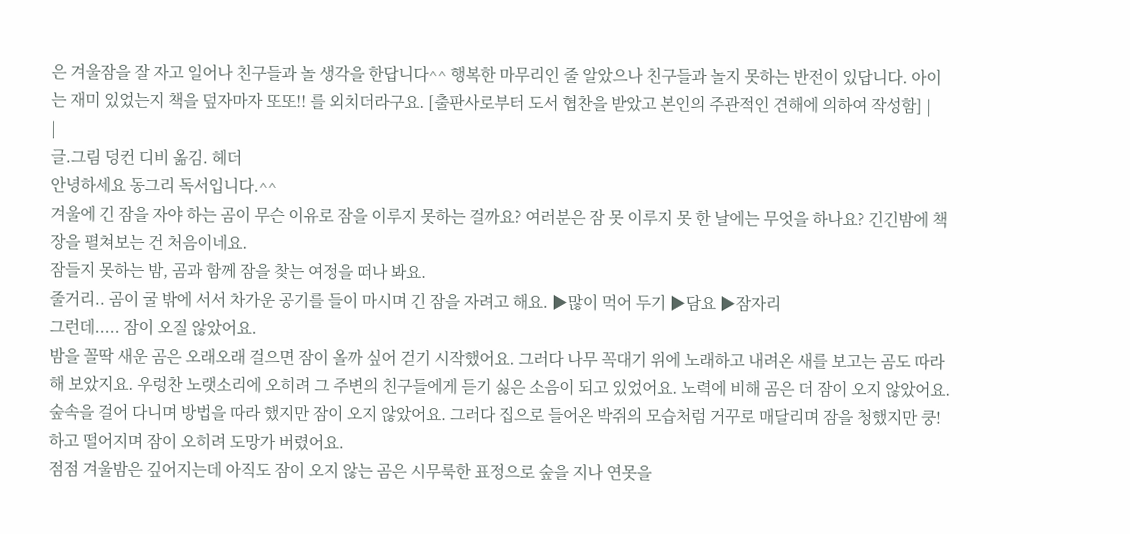은 겨울잠을 잘 자고 일어나 친구들과 놀 생각을 한답니다^^ 행복한 마무리인 줄 알았으나 친구들과 놀지 못하는 반전이 있답니다. 아이는 재미 있었는지 책을 덮자마자 또또!! 를 외치더라구요. [출판사로부터 도서 협찬을 받았고 본인의 주관적인 견해에 의하여 작성함] |
|
글.그림 덩컨 디비 옮김. 헤더
안녕하세요 동그리 독서입니다.^^
겨울에 긴 잠을 자야 하는 곰이 무슨 이유로 잠을 이루지 못하는 걸까요? 여러분은 잠 못 이루지 못 한 날에는 무엇을 하나요? 긴긴밤에 책장을 펼쳐보는 건 처음이네요.
잠들지 못하는 밤, 곰과 함께 잠을 찾는 여정을 떠나 봐요.
줄거리.. 곰이 굴 밖에 서서 차가운 공기를 들이 마시며 긴 잠을 자려고 해요. ▶많이 먹어 두기 ▶담요 ▶잠자리
그런데..... 잠이 오질 않았어요.
밤을 꼴딱 새운 곰은 오래오래 걸으면 잠이 올까 싶어 걷기 시작했어요. 그러다 나무 꼭대기 위에 노래하고 내려온 새를 보고는 곰도 따라 해 보았지요. 우렁찬 노랫소리에 오히려 그 주변의 친구들에게 듣기 싫은 소음이 되고 있었어요. 노력에 비해 곰은 더 잠이 오지 않았어요.
숲속을 걸어 다니며 방법을 따라 했지만 잠이 오지 않았어요. 그러다 집으로 들어온 박쥐의 모습처럼 거꾸로 매달리며 잠을 청했지만 쿵! 하고 떨어지며 잠이 오히려 도망가 버렸어요.
점점 겨울밤은 깊어지는데 아직도 잠이 오지 않는 곰은 시무룩한 표정으로 숲을 지나 연못을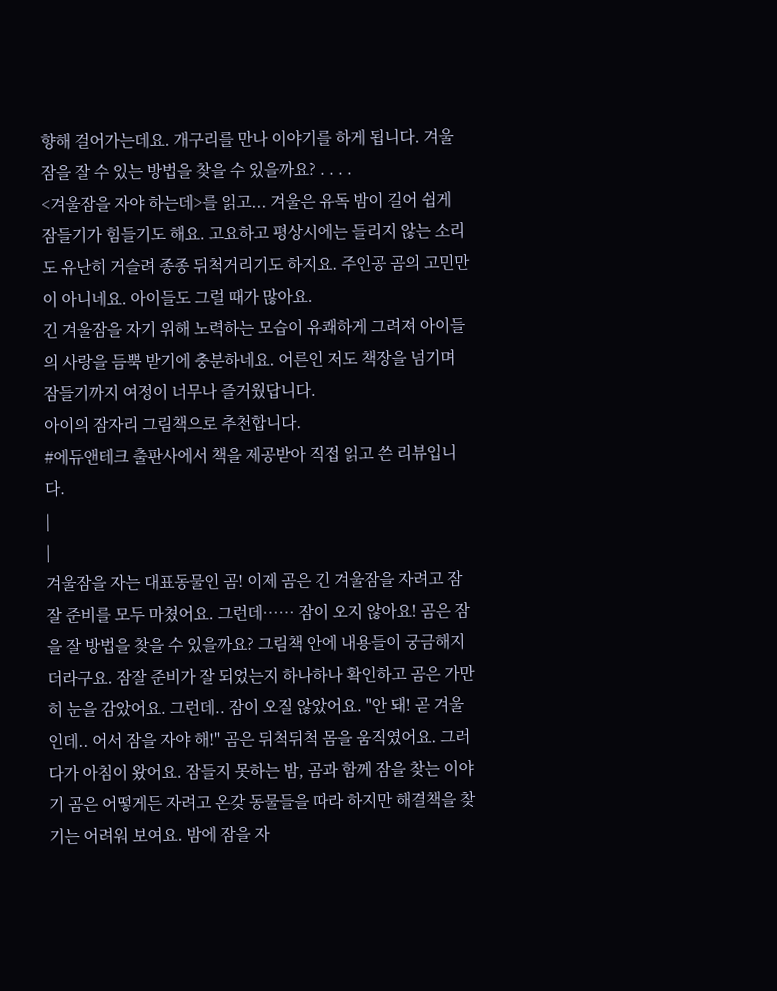향해 걸어가는데요. 개구리를 만나 이야기를 하게 됩니다. 겨울잠을 잘 수 있는 방법을 찾을 수 있을까요? . . . .
<겨울잠을 자야 하는데>를 읽고... 겨울은 유독 밤이 길어 쉽게 잠들기가 힘들기도 해요. 고요하고 평상시에는 들리지 않는 소리도 유난히 거슬려 종종 뒤척거리기도 하지요. 주인공 곰의 고민만이 아니네요. 아이들도 그럴 때가 많아요.
긴 겨울잠을 자기 위해 노력하는 모습이 유쾌하게 그려져 아이들의 사랑을 듬뿍 받기에 충분하네요. 어른인 저도 책장을 넘기며 잠들기까지 여정이 너무나 즐거웠답니다.
아이의 잠자리 그림책으로 추천합니다.
#에듀앤테크 출판사에서 책을 제공받아 직접 읽고 쓴 리뷰입니다.
|
|
겨울잠을 자는 대표동물인 곰! 이제 곰은 긴 겨울잠을 자려고 잠잘 준비를 모두 마쳤어요. 그런데…… 잠이 오지 않아요! 곰은 잠을 잘 방법을 찾을 수 있을까요? 그림책 안에 내용들이 궁금해지더라구요. 잠잘 준비가 잘 되었는지 하나하나 확인하고 곰은 가만히 눈을 감았어요. 그런데.. 잠이 오질 않았어요. "안 돼! 곧 겨울인데.. 어서 잠을 자야 해!" 곰은 뒤척뒤척 몸을 움직였어요. 그러다가 아침이 왔어요. 잠들지 못하는 밤, 곰과 함께 잠을 찾는 이야기 곰은 어떻게든 자려고 온갖 동물들을 따라 하지만 해결책을 찾기는 어려워 보여요. 밤에 잠을 자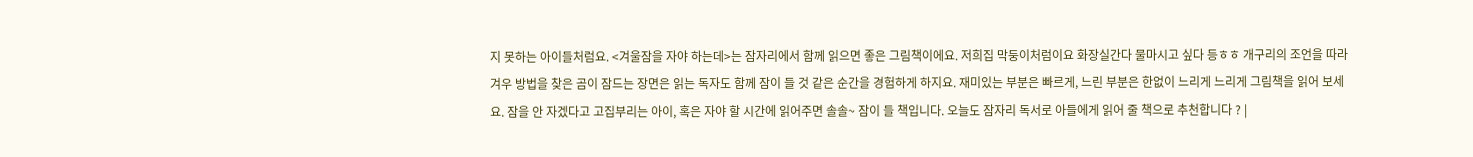지 못하는 아이들처럼요. <겨울잠을 자야 하는데>는 잠자리에서 함께 읽으면 좋은 그림책이에요. 저희집 막둥이처럼이요 화장실간다 물마시고 싶다 등ㅎㅎ 개구리의 조언을 따라 겨우 방법을 찾은 곰이 잠드는 장면은 읽는 독자도 함께 잠이 들 것 같은 순간을 경험하게 하지요. 재미있는 부분은 빠르게, 느린 부분은 한없이 느리게 느리게 그림책을 읽어 보세요. 잠을 안 자겠다고 고집부리는 아이, 혹은 자야 할 시간에 읽어주면 솔솔~ 잠이 들 책입니다. 오늘도 잠자리 독서로 아들에게 읽어 줄 책으로 추천합니다 ? |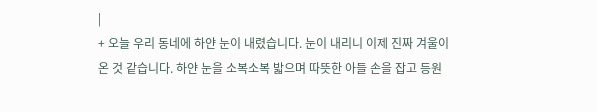|
+ 오늘 우리 동네에 하얀 눈이 내렸습니다. 눈이 내리니 이제 진짜 겨울이 온 것 같습니다. 하얀 눈을 소복소복 밟으며 따뜻한 아들 손을 잡고 등원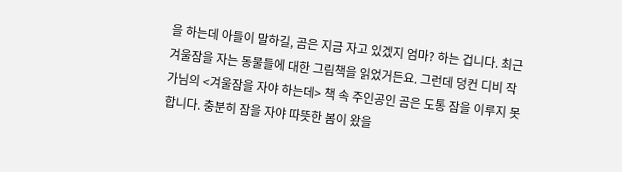을 하는데 아들이 말하길, 곰은 지금 자고 있겠지 엄마? 하는 겁니다. 최근 겨울잠을 자는 동물들에 대한 그림책을 읽었거든요. 그런데 덩컨 디비 작가님의 <겨울잠을 자야 하는데> 책 속 주인공인 곰은 도통 잠을 이루지 못합니다. 충분히 잠을 자야 따뜻한 봄이 왔을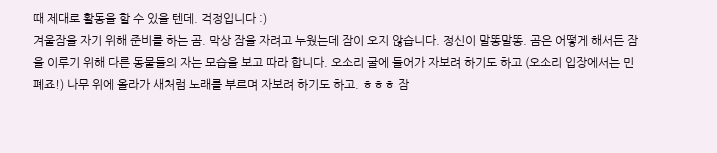때 제대로 활동을 할 수 있을 텐데. 걱정입니다 :)
겨울잠을 자기 위해 준비를 하는 곰. 막상 잠을 자려고 누웠는데 잠이 오지 않습니다. 정신이 말똥말똥. 곰은 어떻게 해서든 잠을 이루기 위해 다른 동물들의 자는 모습을 보고 따라 합니다. 오소리 굴에 들어가 자보려 하기도 하고 (오소리 입장에서는 민폐죠!) 나무 위에 올라가 새처럼 노래를 부르며 자보려 하기도 하고. ㅎㅎㅎ 잠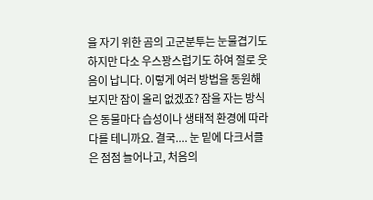을 자기 위한 곰의 고군분투는 눈물겹기도 하지만 다소 우스꽝스럽기도 하여 절로 웃음이 납니다. 이렇게 여러 방법을 동원해 보지만 잠이 올리 없겠죠? 잠을 자는 방식은 동물마다 습성이나 생태적 환경에 따라 다를 테니까요. 결국.... 눈 밑에 다크서클은 점점 늘어나고, 처음의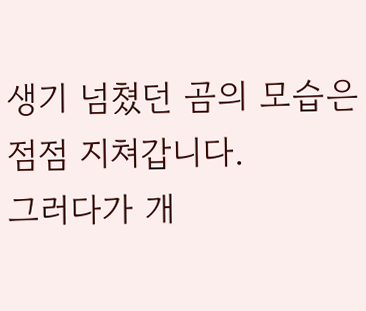생기 넘쳤던 곰의 모습은 점점 지쳐갑니다.
그러다가 개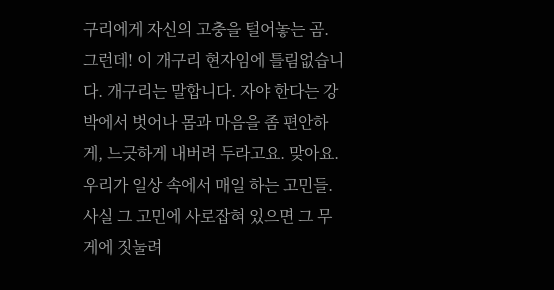구리에게 자신의 고충을 털어놓는 곰. 그런데! 이 개구리 현자임에 틀림없습니다. 개구리는 말합니다. 자야 한다는 강박에서 벗어나 몸과 마음을 좀 편안하게, 느긋하게 내버려 두라고요. 맞아요. 우리가 일상 속에서 매일 하는 고민들. 사실 그 고민에 사로잡혀 있으면 그 무게에 짓눌려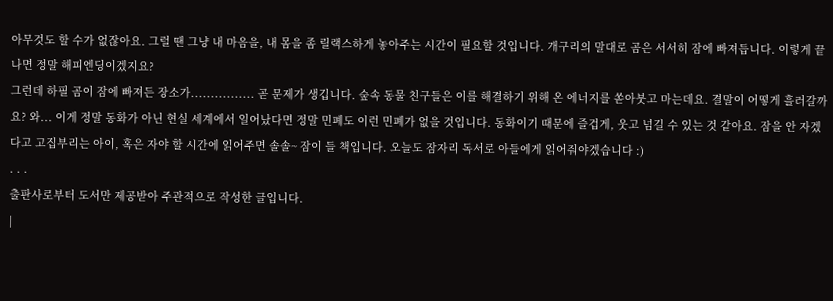아무것도 할 수가 없잖아요. 그럴 땐 그냥 내 마음을, 내 몸을 좀 릴랙스하게 놓아주는 시간이 필요할 것입니다. 개구리의 말대로 곰은 서서히 잠에 빠져듭니다. 이렇게 끝나면 정말 해피엔딩이겠지요?
그런데 하필 곰이 잠에 빠져든 장소가................ 곧 문제가 생깁니다. 숲속 동물 친구들은 이를 해결하기 위해 온 에너지를 쏟아붓고 마는데요. 결말이 어떻게 흘러갈까요? 와... 이게 정말 동화가 아닌 현실 세계에서 일어났다면 정말 민폐도 이런 민폐가 없을 것입니다. 동화이기 때문에 즐겁게, 웃고 넘길 수 있는 것 같아요. 잠을 안 자겠다고 고집부리는 아이, 혹은 자야 할 시간에 읽어주면 솔솔~ 잠이 들 책입니다. 오늘도 잠자리 독서로 아들에게 읽어줘야겠습니다 :)
. . .
출판사로부터 도서만 제공받아 주관적으로 작성한 글입니다.
|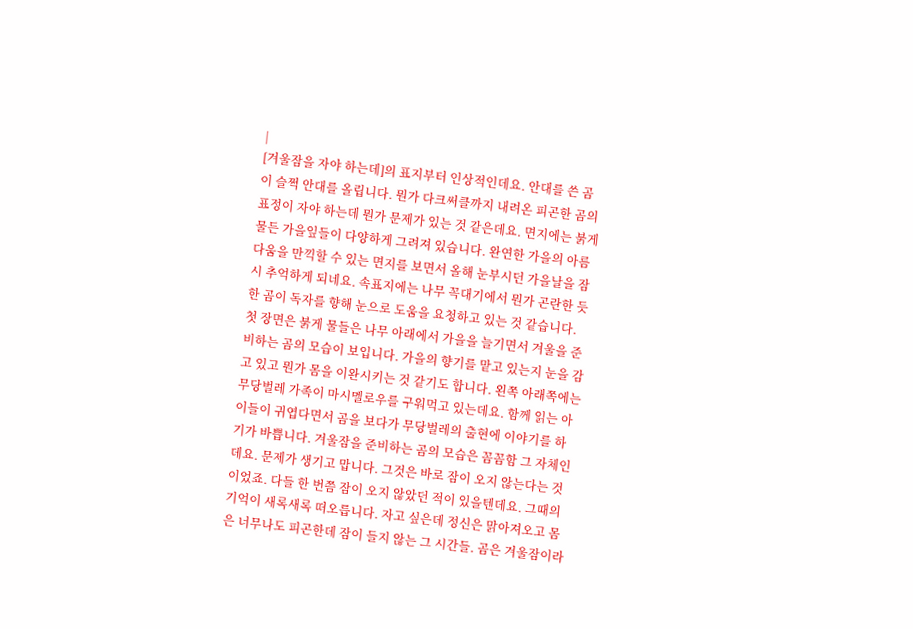|
[겨울잠을 자야 하는데]의 표지부터 인상적인데요. 안대를 쓴 곰이 슬쩍 안대를 올립니다. 뭔가 다크써클까지 내려온 피곤한 곰의 표정이 자야 하는데 뭔가 문제가 있는 것 같은데요. 면지에는 붉게 물든 가을잎들이 다양하게 그려져 있습니다. 완연한 가을의 아름다움을 만끽할 수 있는 면지를 보면서 올해 눈부시던 가을날을 잠시 추억하게 되네요. 속표지에는 나무 꼭대기에서 뭔가 곤란한 듯한 곰이 독자를 향해 눈으로 도움을 요청하고 있는 것 같습니다.
첫 장면은 붉게 물들은 나무 아래에서 가을을 늘기면서 겨울을 준비하는 곰의 모습이 보입니다. 가을의 향기를 맡고 있는지 눈을 감고 있고 뭔가 몸을 이완시키는 것 같기도 합니다. 왼쪽 아래쪽에는 무당벌레 가족이 마시멜로우를 구워먹고 있는데요. 함께 읽는 아이들이 귀엽다면서 곰을 보다가 무당벌레의 출현에 이야기를 하기가 바쁩니다. 겨울잠을 준비하는 곰의 모습은 꼼꼼함 그 자체인데요. 문제가 생기고 맙니다. 그것은 바로 잠이 오지 않는다는 것이었죠. 다들 한 번쯤 잠이 오지 않았던 적이 있을텐데요. 그때의 기억이 새록새록 떠오릅니다. 자고 싶은데 정신은 맑아져오고 몸은 너무나도 피곤한데 잠이 들지 않는 그 시간들. 곰은 겨울잠이라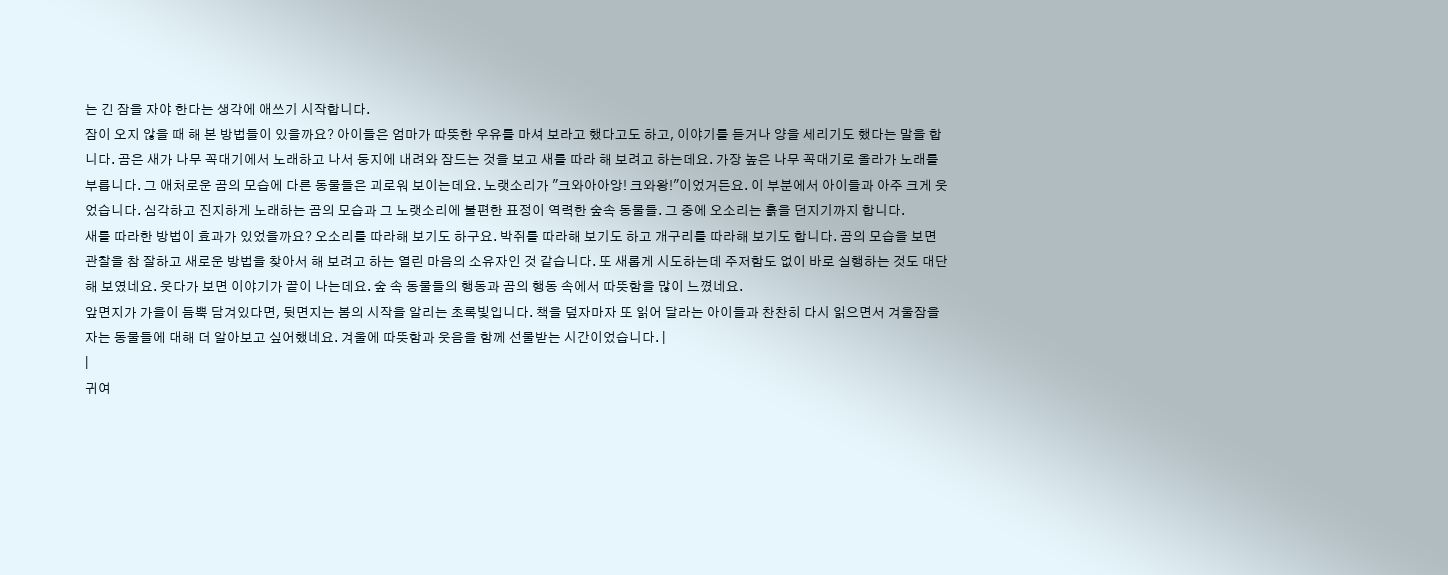는 긴 잠을 자야 한다는 생각에 애쓰기 시작합니다.
잠이 오지 않을 때 해 본 방법들이 있을까요? 아이들은 엄마가 따뜻한 우유를 마셔 보라고 했다고도 하고, 이야기를 듣거나 양을 세리기도 했다는 말을 합니다. 곰은 새가 나무 꼭대기에서 노래하고 나서 둥지에 내려와 잠드는 것을 보고 새를 따라 해 보려고 하는데요. 가장 높은 나무 꼭대기로 올라가 노래를 부릅니다. 그 애처로운 곰의 모습에 다른 동물들은 괴로워 보이는데요. 노랫소리가 "크와아아앙! 크와왕!"이었거든요. 이 부분에서 아이들과 아주 크게 웃었습니다. 심각하고 진지하게 노래하는 곰의 모습과 그 노랫소리에 불편한 표정이 역력한 숲속 동물들. 그 중에 오소리는 흙을 던지기까지 합니다.
새를 따라한 방법이 효과가 있었을까요? 오소리를 따라해 보기도 하구요. 박쥐를 따라해 보기도 하고 개구리를 따라해 보기도 합니다. 곰의 모습을 보면 관찰을 참 잘하고 새로운 방법을 찾아서 해 보려고 하는 열린 마음의 소유자인 것 같습니다. 또 새롭게 시도하는데 주저함도 없이 바로 실행하는 것도 대단해 보였네요. 웃다가 보면 이야기가 끝이 나는데요. 숲 속 동물들의 행동과 곰의 행동 속에서 따뜻함을 많이 느꼈네요.
앞면지가 가을이 듬뿍 담겨있다면, 뒷면지는 봄의 시작을 알리는 초록빛입니다. 책을 덮자마자 또 읽어 달라는 아이들과 찬찬히 다시 읽으면서 겨울잠을 자는 동물들에 대해 더 알아보고 싶어했네요. 겨울에 따뜻함과 웃음을 함께 선물받는 시간이었습니다. |
|
귀여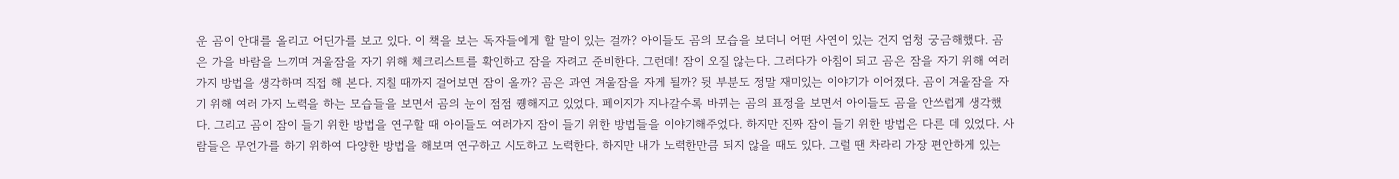운 곰이 안대를 올리고 어딘가를 보고 있다. 이 책을 보는 독자들에게 할 말이 있는 걸까? 아이들도 곰의 모습을 보더니 어떤 사연이 있는 건지 엄청 궁금해했다. 곰은 가을 바람을 느끼며 겨울잠을 자기 위해 체크리스트를 확인하고 잠을 자려고 준비한다. 그런데! 잠이 오질 않는다. 그러다가 아침이 되고 곰은 잠을 자기 위해 여러 가지 방법을 생각하며 직접 해 본다. 지칠 때까지 걸어보면 잠이 올까? 곰은 과연 겨울잠을 자게 될까? 뒷 부분도 정말 재미있는 이야기가 이어졌다. 곰이 겨울잠을 자기 위해 여러 가지 노력을 하는 모습들을 보면서 곰의 눈이 점점 퀭해지고 있었다. 페이지가 지나갈수록 바뀌는 곰의 표정을 보면서 아이들도 곰을 안쓰럽게 생각했다. 그리고 곰이 잠이 들기 위한 방법을 연구할 때 아이들도 여러가지 잠이 들기 위한 방법들을 이야기해주었다. 하지만 진짜 잠이 들기 위한 방법은 다른 데 있었다. 사람들은 무언가를 하기 위하여 다양한 방법을 해보며 연구하고 시도하고 노력한다. 하지만 내가 노력한만큼 되지 않을 때도 있다. 그럴 땐 차라리 가장 편안하게 있는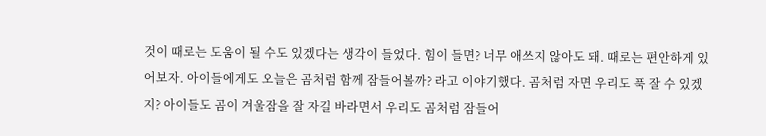것이 때로는 도움이 될 수도 있겠다는 생각이 들었다. 힘이 들면? 너무 애쓰지 않아도 돼. 때로는 편안하게 있어보자. 아이들에게도 오늘은 곰처럼 함께 잠들어볼까? 라고 이야기했다. 곰처럼 자면 우리도 푹 잘 수 있겠지? 아이들도 곰이 겨울잠을 잘 자길 바라면서 우리도 곰처럼 잠들어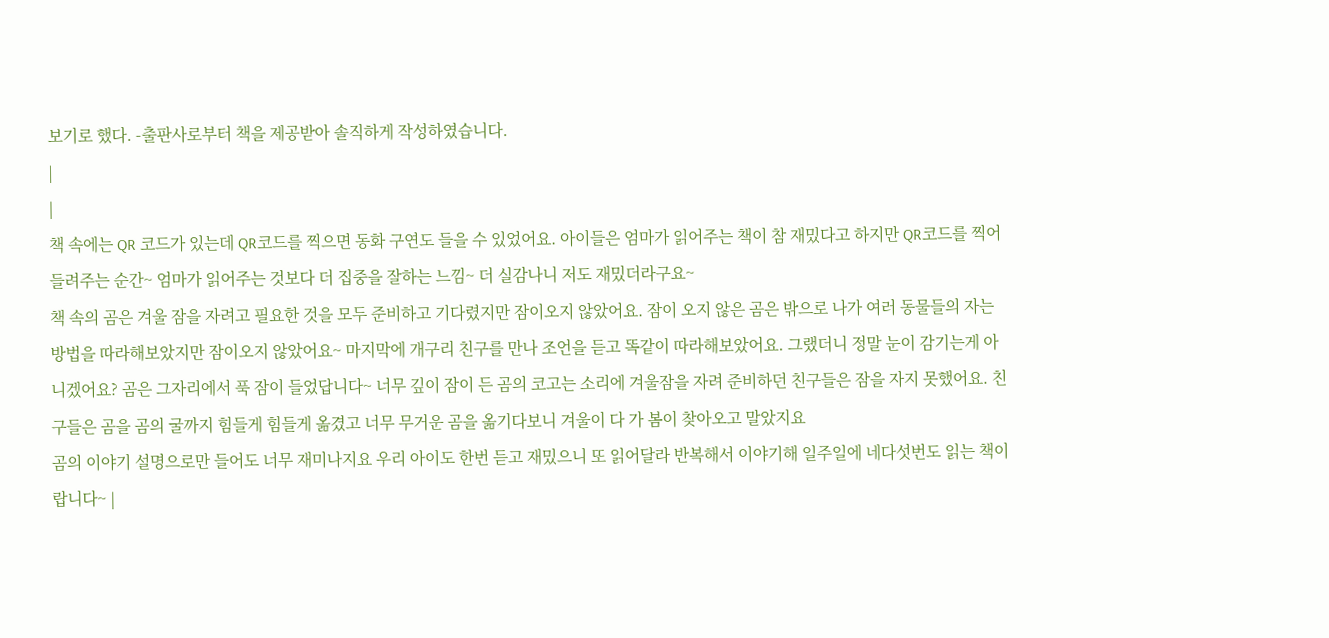보기로 했다. -출판사로부터 책을 제공받아 솔직하게 작성하였습니다.
|
|
책 속에는 QR 코드가 있는데 QR코드를 찍으면 동화 구연도 들을 수 있었어요. 아이들은 엄마가 읽어주는 책이 참 재밌다고 하지만 QR코드를 찍어 들려주는 순간~ 엄마가 읽어주는 것보다 더 집중을 잘하는 느낌~ 더 실감나니 저도 재밌더라구요~
책 속의 곰은 겨울 잠을 자려고 필요한 것을 모두 준비하고 기다렸지만 잠이오지 않았어요. 잠이 오지 않은 곰은 밖으로 나가 여러 동물들의 자는 방법을 따라해보았지만 잠이오지 않았어요~ 마지막에 개구리 친구를 만나 조언을 듣고 똑같이 따라해보았어요. 그랬더니 정말 눈이 감기는게 아니겠어요? 곰은 그자리에서 푹 잠이 들었답니다~ 너무 깊이 잠이 든 곰의 코고는 소리에 겨울잠을 자려 준비하던 친구들은 잠을 자지 못했어요. 친구들은 곰을 곰의 굴까지 힘들게 힘들게 옮겼고 너무 무거운 곰을 옮기다보니 겨울이 다 가 봄이 찾아오고 말았지요
곰의 이야기 설명으로만 들어도 너무 재미나지요 우리 아이도 한번 듣고 재밌으니 또 읽어달라 반복해서 이야기해 일주일에 네다섯번도 읽는 책이랍니다~ |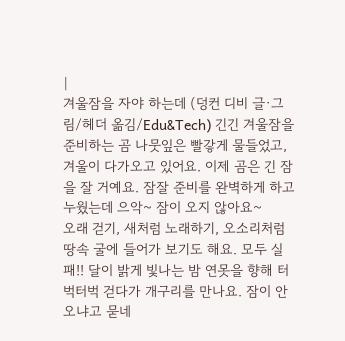|
겨울잠을 자야 하는데 (덩컨 디비 글·그림/헤더 옮김/Edu&Tech) 긴긴 겨울잠을 준비하는 곰 나뭇잎은 빨갛게 물들었고, 겨울이 다가오고 있어요. 이제 곰은 긴 잠을 잘 거예요. 잠잘 준비를 완벽하게 하고 누웠는데 으악~ 잠이 오지 않아요~
오래 걷기, 새처럼 노래하기, 오소리처럼 땅속 굴에 들어가 보기도 해요. 모두 실패!! 달이 밝게 빛나는 밤 연못을 향해 터벅터벅 걷다가 개구리를 만나요. 잠이 안 오냐고 묻네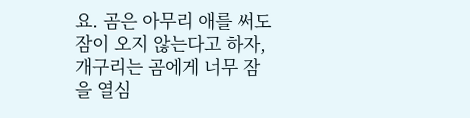요. 곰은 아무리 애를 써도 잠이 오지 않는다고 하자, 개구리는 곰에게 너무 잠을 열심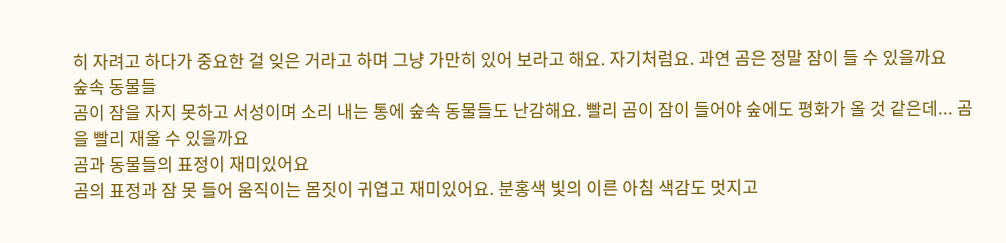히 자려고 하다가 중요한 걸 잊은 거라고 하며 그냥 가만히 있어 보라고 해요. 자기처럼요. 과연 곰은 정말 잠이 들 수 있을까요
숲속 동물들
곰이 잠을 자지 못하고 서성이며 소리 내는 통에 숲속 동물들도 난감해요. 빨리 곰이 잠이 들어야 숲에도 평화가 올 것 같은데... 곰을 빨리 재울 수 있을까요
곰과 동물들의 표정이 재미있어요
곰의 표정과 잠 못 들어 움직이는 몸짓이 귀엽고 재미있어요. 분홍색 빛의 이른 아침 색감도 멋지고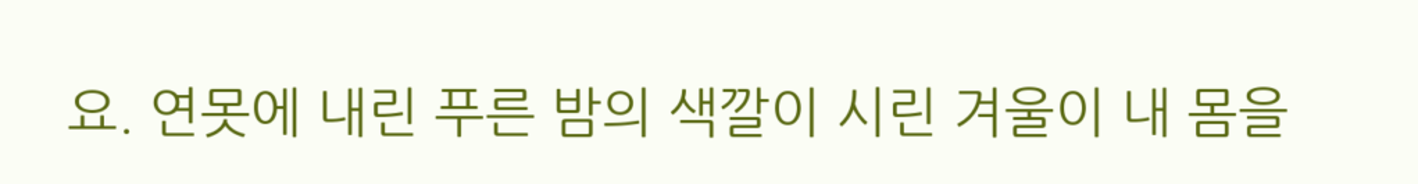요. 연못에 내린 푸른 밤의 색깔이 시린 겨울이 내 몸을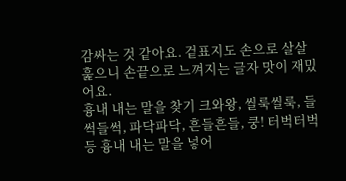감싸는 것 같아요. 겉표지도 손으로 살살 훑으니 손끝으로 느껴지는 글자 맛이 재밌어요.
흉내 내는 말을 찾기 크와왕, 씰룩씰룩, 들썩들썩, 파닥파닥, 흔들흔들, 쿵! 터벅터벅 등 흉내 내는 말을 넣어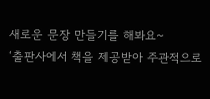새로운 문장 만들기를 해봐요~
‘출판사에서 책을 제공받아 주관적으로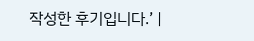작성한 후기입니다.’ |